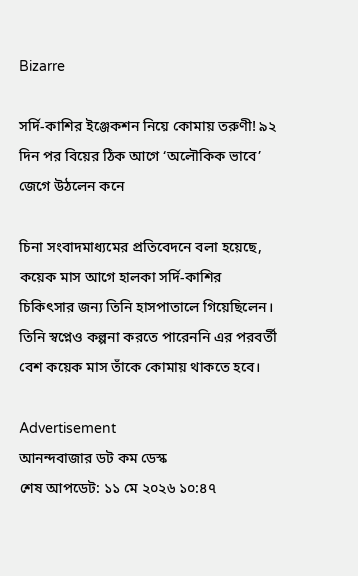Bizarre

সর্দি-কাশির ইঞ্জেকশন নিয়ে কোমায় তরুণী! ৯২ দিন পর বিয়ের ঠিক আগে ‘অলৌকিক ভাবে’ জেগে উঠলেন কনে

চিনা সংবাদমাধ্যমের প্রতিবেদনে বলা হয়েছে, কয়েক মাস আগে হালকা সর্দি-কাশির চিকিৎসার জন্য তিনি হাসপাতালে গিয়েছিলেন। তিনি স্বপ্নেও কল্পনা করতে পারেননি এর পরবর্তী বেশ কয়েক মাস তাঁকে কোমায় থাকতে হবে।

Advertisement
আনন্দবাজার ডট কম ডেস্ক
শেষ আপডেট: ১১ মে ২০২৬ ১০:৪৭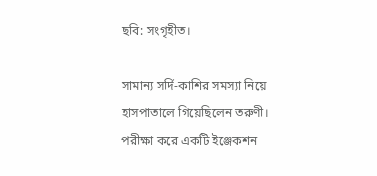ছবি: সংগৃহীত।

সামান্য সর্দি-কাশির সমস্যা নিয়ে হাসপাতালে গিয়েছিলেন তরুণী। পরীক্ষা করে একটি ইঞ্জেকশন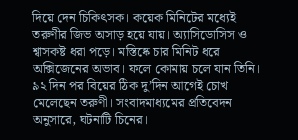দিয়ে দেন চিকিৎসক। কয়েক মিনিটের মধ্যেই তরুণীর জিভ অসাড় হয়ে যায়। অ্যাসিডোসিস ও শ্বাসকষ্ট ধরা পড়ে। মস্তিষ্কে চার মিনিট ধরে অক্সিজেনের অভাব। ফলে কোমায় চলে যান তিনি। ৯২ দিন পর বিয়ের ঠিক দু’দিন আগেই চোখ মেলেছেন তরুণী। সংবাদমাধ্যমের প্রতিবেদন অনুসারে, ঘটনাটি চিনের।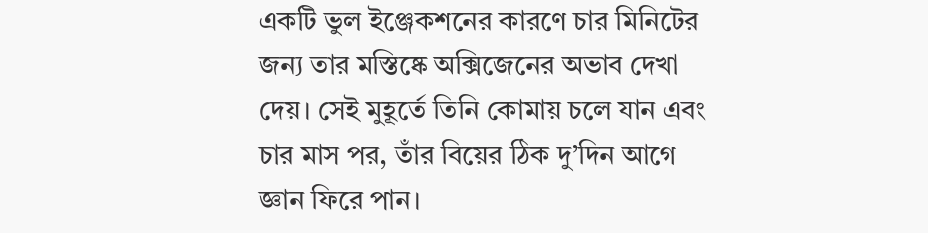একটি ভুল ইঞ্জেকশনের কারণে চার মিনিটের জন্য তার মস্তিষ্কে অক্সিজেনের অভাব দেখা দেয়। সেই মুহূর্তে তিনি কোমায় চলে যান এবং চার মাস পর, তাঁর বিয়ের ঠিক দু’দিন আগে জ্ঞান ফিরে পান।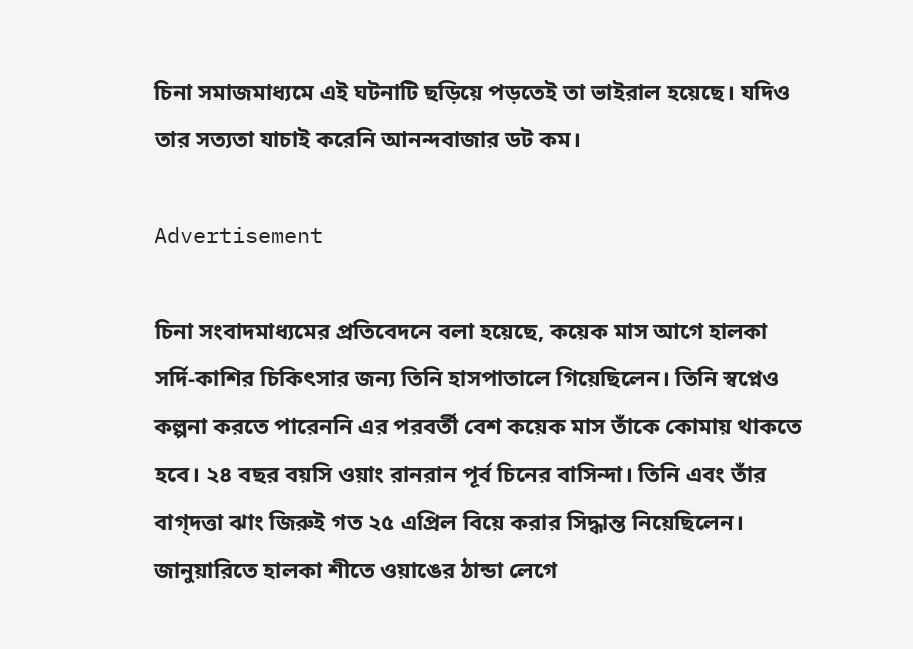চিনা সমাজমাধ্যমে এই ঘটনাটি ছড়িয়ে পড়তেই তা ভাইরাল হয়েছে। যদিও তার সত্যতা যাচাই করেনি আনন্দবাজার ডট কম।

Advertisement

চিনা সংবাদমাধ্যমের প্রতিবেদনে বলা হয়েছে, কয়েক মাস আগে হালকা সর্দি-কাশির চিকিৎসার জন্য তিনি হাসপাতালে গিয়েছিলেন। তিনি স্বপ্নেও কল্পনা করতে পারেননি এর পরবর্তী বেশ কয়েক মাস তাঁকে কোমায় থাকতে হবে। ২৪ বছর বয়সি ওয়াং রানরান পূর্ব চিনের বাসিন্দা। তিনি এবং তাঁর বাগ্‌দত্তা ঝাং জিরুই গত ২৫ এপ্রিল বিয়ে করার সিদ্ধান্ত নিয়েছিলেন। জানুয়ারিতে হালকা শীতে ওয়াঙের ঠান্ডা লেগে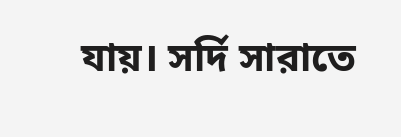যায়। সর্দি সারাতে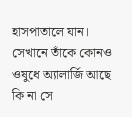হাসপাতালে যান। সেখানে তাঁকে কোনও ওষুধে অ্যালার্জি আছে কি না সে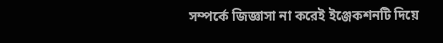সম্পর্কে জিজ্ঞাসা না করেই ইঞ্জেকশনটি দিয়ে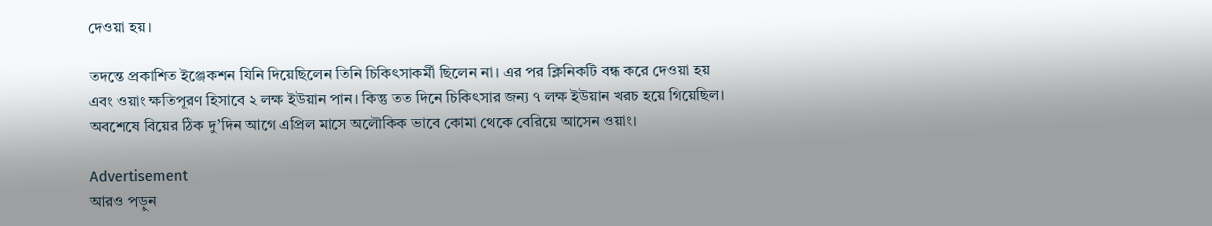দেওয়া হয়।

তদন্তে প্রকাশিত ইঞ্জেকশন যিনি দিয়েছিলেন তিনি চিকিৎসাকর্মী ছিলেন না। এর পর ক্লিনিকটি বন্ধ করে দেওয়া হয় এবং ওয়াং ক্ষতিপূরণ হিসাবে ২ লক্ষ ইউয়ান পান। কিন্তু তত দিনে চিকিৎসার জন্য ৭ লক্ষ ইউয়ান খরচ হয়ে গিয়েছিল। অবশেষে বিয়ের ঠিক দু’দিন আগে এপ্রিল মাসে অলৌকিক ভাবে কোমা থেকে বেরিয়ে আসেন ওয়াং।

Advertisement
আরও পড়ুন